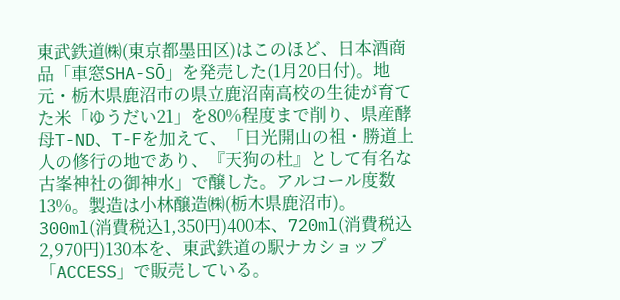東武鉄道㈱(東京都墨田区)はこのほど、日本酒商品「車窓SHA-SŌ」を発売した(1月20日付)。地元・栃木県鹿沼市の県立鹿沼南高校の生徒が育てた米「ゆうだい21」を80%程度まで削り、県産酵母T-ND、T-Fを加えて、「日光開山の祖・勝道上人の修行の地であり、『天狗の杜』として有名な古峯神社の御神水」で醸した。アルコール度数13%。製造は小林醸造㈱(栃木県鹿沼市)。300ml(消費税込1,350円)400本、720ml(消費税込2,970円)130本を、東武鉄道の駅ナカショップ「ACCESS」で販売している。